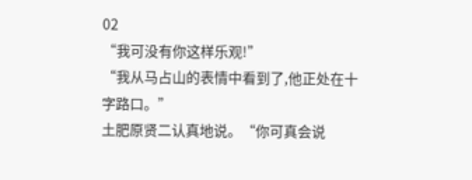02
“我可没有你这样乐观!”
“我从马占山的表情中看到了,他正处在十字路口。”
土肥原贤二认真地说。“你可真会说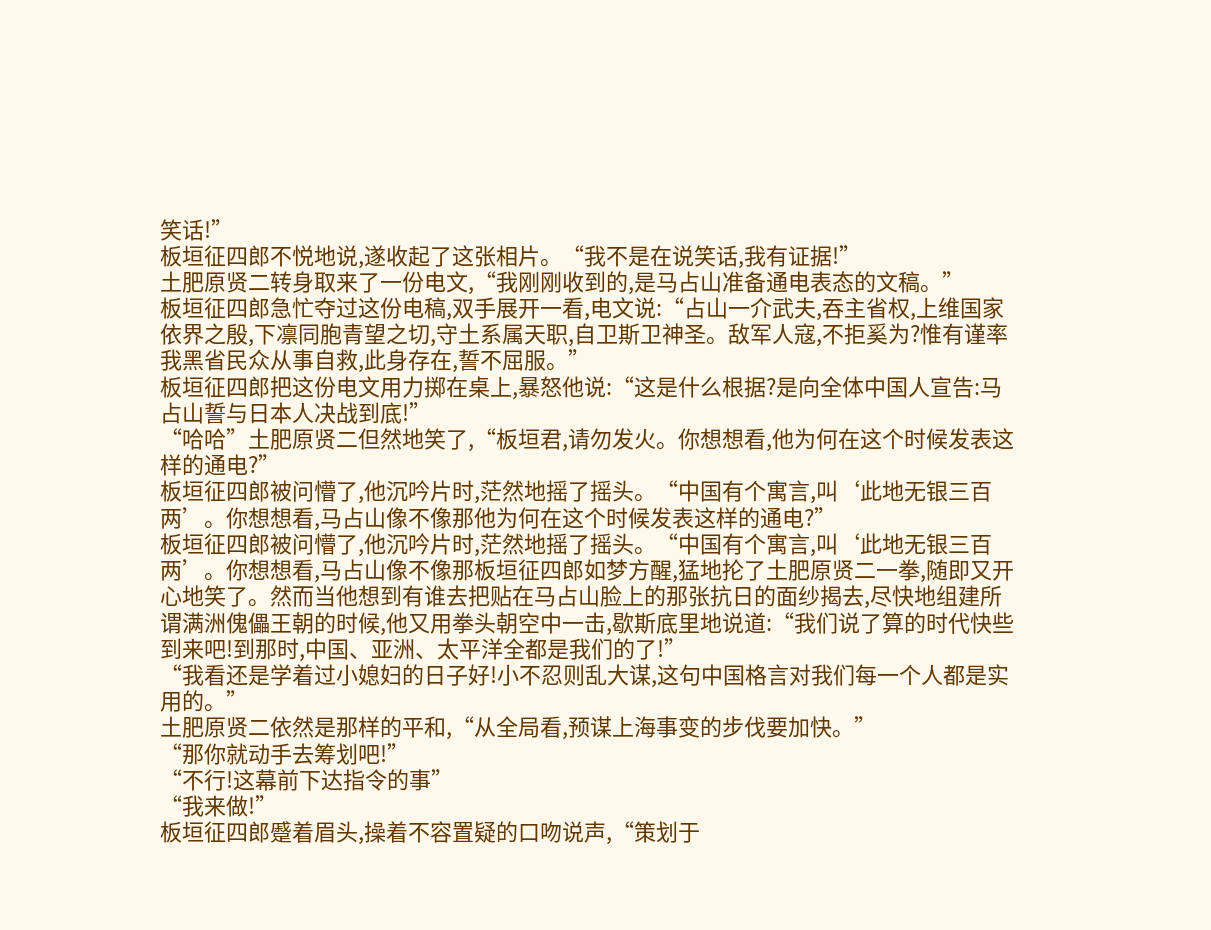笑话!”
板垣征四郎不悦地说,遂收起了这张相片。“我不是在说笑话,我有证据!”
土肥原贤二转身取来了一份电文,“我刚刚收到的,是马占山准备通电表态的文稿。”
板垣征四郎急忙夺过这份电稿,双手展开一看,电文说:“占山一介武夫,吞主省权,上维国家依界之殷,下凛同胞青望之切,守土系属天职,自卫斯卫神圣。敌军人寇,不拒奚为?惟有谨率我黑省民众从事自救,此身存在,誓不屈服。”
板垣征四郎把这份电文用力掷在桌上,暴怒他说:“这是什么根据?是向全体中国人宣告:马占山誓与日本人决战到底!”
“哈哈”土肥原贤二但然地笑了,“板垣君,请勿发火。你想想看,他为何在这个时候发表这样的通电?”
板垣征四郎被问懵了,他沉吟片时,茫然地摇了摇头。“中国有个寓言,叫‘此地无银三百两’。你想想看,马占山像不像那他为何在这个时候发表这样的通电?”
板垣征四郎被问懵了,他沉吟片时,茫然地摇了摇头。“中国有个寓言,叫‘此地无银三百两’。你想想看,马占山像不像那板垣征四郎如梦方醒,猛地抡了土肥原贤二一拳,随即又开心地笑了。然而当他想到有谁去把贴在马占山脸上的那张抗日的面纱揭去,尽快地组建所谓满洲傀儡王朝的时候,他又用拳头朝空中一击,歇斯底里地说道:“我们说了算的时代快些到来吧!到那时,中国、亚洲、太平洋全都是我们的了!”
“我看还是学着过小媳妇的日子好!小不忍则乱大谋,这句中国格言对我们每一个人都是实用的。”
土肥原贤二依然是那样的平和,“从全局看,预谋上海事变的步伐要加快。”
“那你就动手去筹划吧!”
“不行!这幕前下达指令的事”
“我来做!”
板垣征四郎蹙着眉头,操着不容置疑的口吻说声,“策划于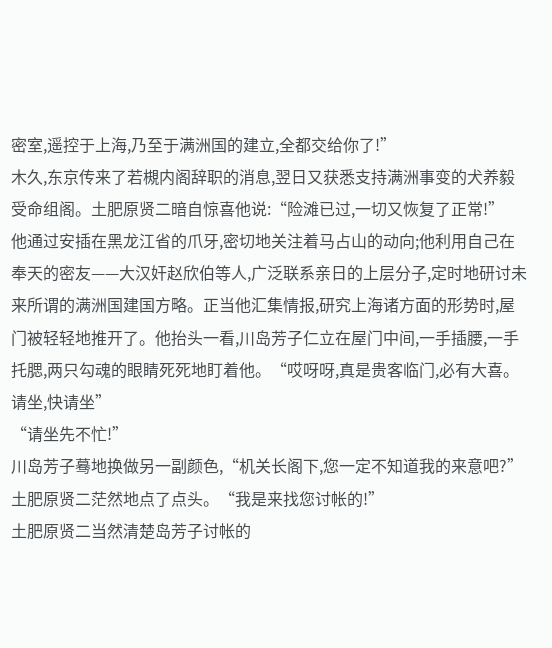密室,遥控于上海,乃至于满洲国的建立,全都交给你了!”
木久,东京传来了若槻内阁辞职的消息,翌日又获悉支持满洲事变的犬养毅受命组阁。土肥原贤二暗自惊喜他说:“险滩已过,一切又恢复了正常!”
他通过安插在黑龙江省的爪牙,密切地关注着马占山的动向;他利用自己在奉天的密友——大汉奸赵欣伯等人,广泛联系亲日的上层分子,定时地研讨未来所谓的满洲国建国方略。正当他汇集情报,研究上海诸方面的形势时,屋门被轻轻地推开了。他抬头一看,川岛芳子仁立在屋门中间,一手插腰,一手托腮,两只勾魂的眼睛死死地盯着他。“哎呀呀,真是贵客临门,必有大喜。请坐,快请坐”
“请坐先不忙!”
川岛芳子蓦地换做另一副颜色,“机关长阁下,您一定不知道我的来意吧?”
土肥原贤二茫然地点了点头。“我是来找您讨帐的!”
土肥原贤二当然清楚岛芳子讨帐的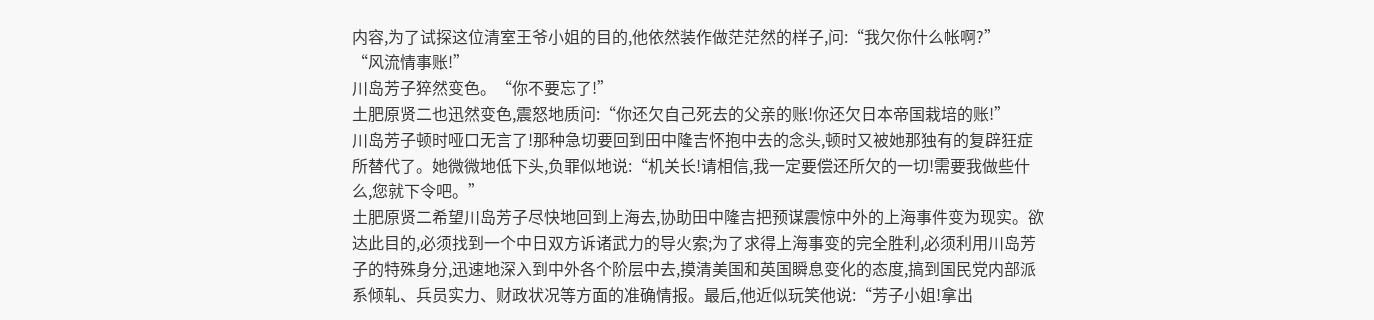内容,为了试探这位清室王爷小姐的目的,他依然装作做茫茫然的样子,问:“我欠你什么帐啊?”
“风流情事账!”
川岛芳子猝然变色。“你不要忘了!”
土肥原贤二也迅然变色,震怒地质问:“你还欠自己死去的父亲的账!你还欠日本帝国栽培的账!”
川岛芳子顿时哑口无言了!那种急切要回到田中隆吉怀抱中去的念头,顿时又被她那独有的复辟狂症所替代了。她微微地低下头,负罪似地说:“机关长!请相信,我一定要偿还所欠的一切!需要我做些什么,您就下令吧。”
土肥原贤二希望川岛芳子尽快地回到上海去,协助田中隆吉把预谋震惊中外的上海事件变为现实。欲达此目的,必须找到一个中日双方诉诸武力的导火索;为了求得上海事变的完全胜利,必须利用川岛芳子的特殊身分,迅速地深入到中外各个阶层中去,摸清美国和英国瞬息变化的态度,搞到国民党内部派系倾轧、兵员实力、财政状况等方面的准确情报。最后,他近似玩笑他说:“芳子小姐!拿出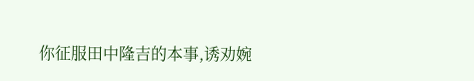你征服田中隆吉的本事,诱劝婉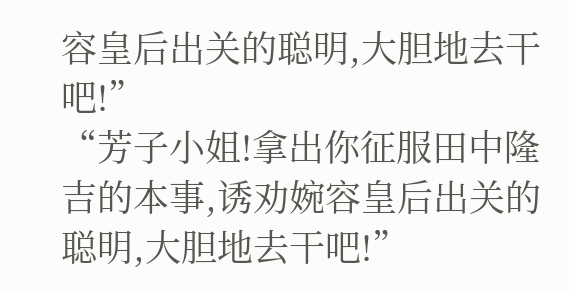容皇后出关的聪明,大胆地去干吧!”
“芳子小姐!拿出你征服田中隆吉的本事,诱劝婉容皇后出关的聪明,大胆地去干吧!”